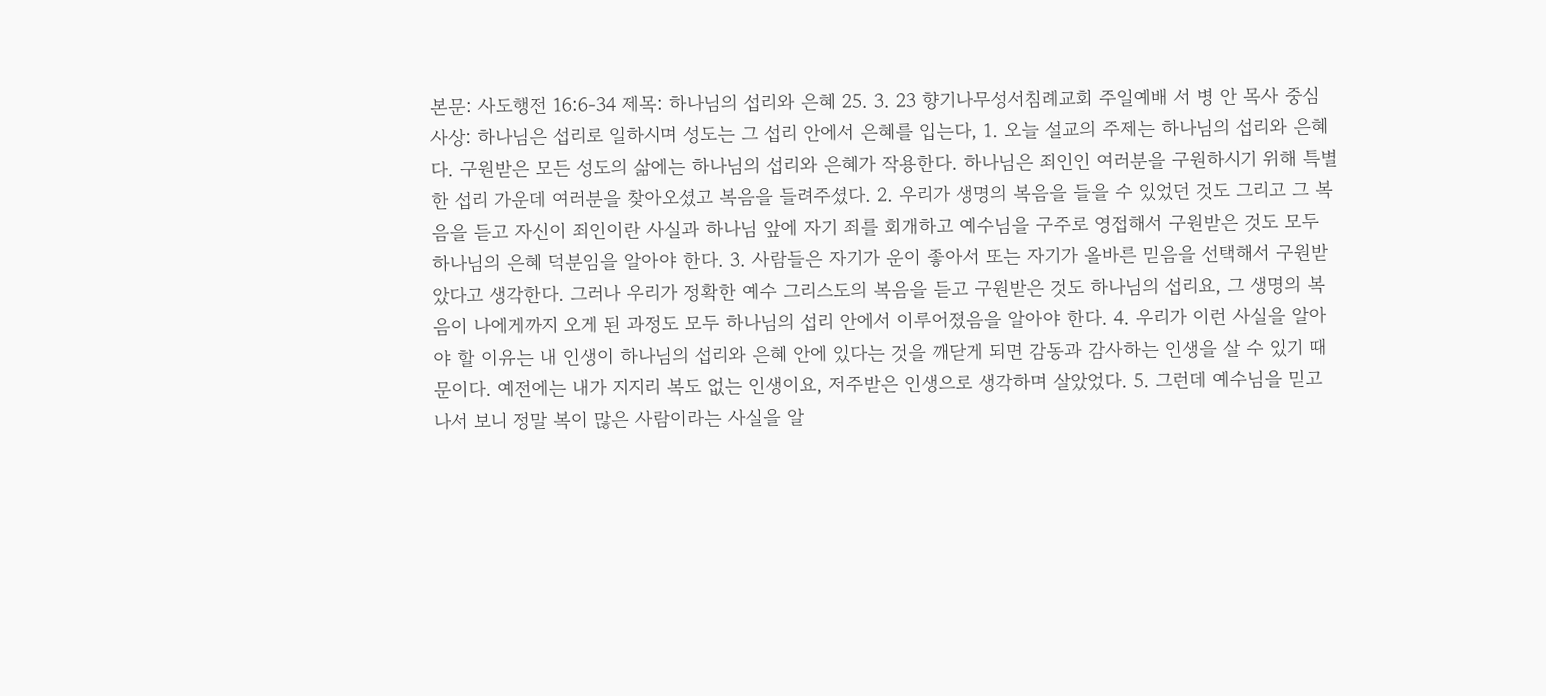본문: 사도행전 16:6-34 제목: 하나님의 섭리와 은혜 25. 3. 23 향기나무성서침례교회 주일예배 서 병 안 목사 중심 사상: 하나님은 섭리로 일하시며 성도는 그 섭리 안에서 은혜를 입는다, 1. 오늘 설교의 주제는 하나님의 섭리와 은혜다. 구원받은 모든 성도의 삶에는 하나님의 섭리와 은혜가 작용한다. 하나님은 죄인인 여러분을 구원하시기 위해 특별한 섭리 가운데 여러분을 찾아오셨고 복음을 들려주셨다. 2. 우리가 생명의 복음을 들을 수 있었던 것도 그리고 그 복음을 듣고 자신이 죄인이란 사실과 하나님 앞에 자기 죄를 회개하고 예수님을 구주로 영접해서 구원받은 것도 모두 하나님의 은혜 덕분임을 알아야 한다. 3. 사람들은 자기가 운이 좋아서 또는 자기가 올바른 믿음을 선택해서 구원받았다고 생각한다. 그러나 우리가 정확한 예수 그리스도의 복음을 듣고 구원받은 것도 하나님의 섭리요, 그 생명의 복음이 나에게까지 오게 된 과정도 모두 하나님의 섭리 안에서 이루어졌음을 알아야 한다. 4. 우리가 이런 사실을 알아야 할 이유는 내 인생이 하나님의 섭리와 은혜 안에 있다는 것을 깨닫게 되면 감동과 감사하는 인생을 살 수 있기 때문이다. 예전에는 내가 지지리 복도 없는 인생이요, 저주받은 인생으로 생각하며 살았었다. 5. 그런데 예수님을 믿고 나서 보니 정말 복이 많은 사람이라는 사실을 알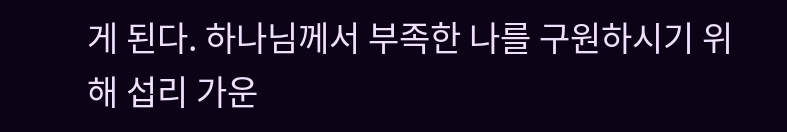게 된다. 하나님께서 부족한 나를 구원하시기 위해 섭리 가운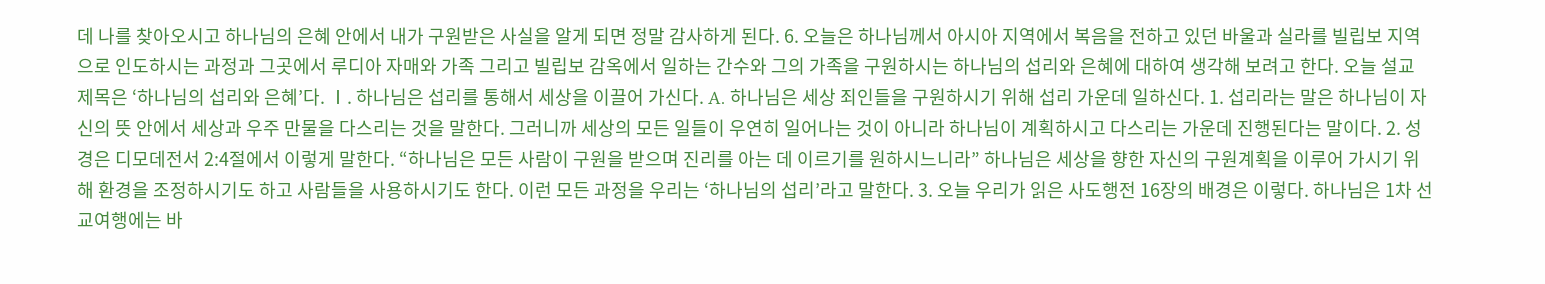데 나를 찾아오시고 하나님의 은혜 안에서 내가 구원받은 사실을 알게 되면 정말 감사하게 된다. 6. 오늘은 하나님께서 아시아 지역에서 복음을 전하고 있던 바울과 실라를 빌립보 지역으로 인도하시는 과정과 그곳에서 루디아 자매와 가족 그리고 빌립보 감옥에서 일하는 간수와 그의 가족을 구원하시는 하나님의 섭리와 은혜에 대하여 생각해 보려고 한다. 오늘 설교 제목은 ‘하나님의 섭리와 은혜’다. Ⅰ. 하나님은 섭리를 통해서 세상을 이끌어 가신다. A. 하나님은 세상 죄인들을 구원하시기 위해 섭리 가운데 일하신다. 1. 섭리라는 말은 하나님이 자신의 뜻 안에서 세상과 우주 만물을 다스리는 것을 말한다. 그러니까 세상의 모든 일들이 우연히 일어나는 것이 아니라 하나님이 계획하시고 다스리는 가운데 진행된다는 말이다. 2. 성경은 디모데전서 2:4절에서 이렇게 말한다. “하나님은 모든 사람이 구원을 받으며 진리를 아는 데 이르기를 원하시느니라” 하나님은 세상을 향한 자신의 구원계획을 이루어 가시기 위해 환경을 조정하시기도 하고 사람들을 사용하시기도 한다. 이런 모든 과정을 우리는 ‘하나님의 섭리’라고 말한다. 3. 오늘 우리가 읽은 사도행전 16장의 배경은 이렇다. 하나님은 1차 선교여행에는 바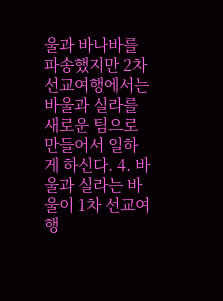울과 바나바를 파송했지만 2차 선교여행에서는 바울과 실라를 새로운 팀으로 만들어서 일하게 하신다. 4. 바울과 실라는 바울이 1차 선교여행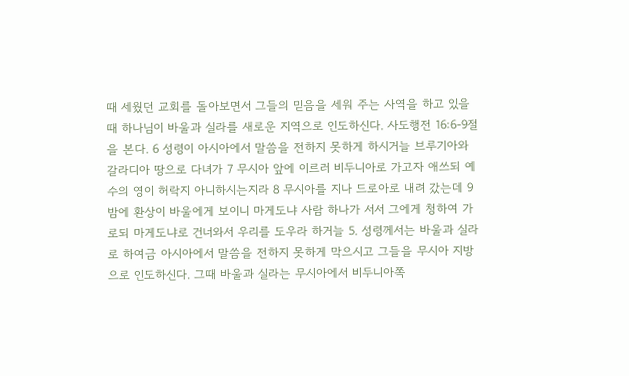때 세웠던 교회를 돌아보면서 그들의 믿음을 세워 주는 사역을 하고 있을 때 하나님이 바울과 실라를 새로운 지역으로 인도하신다. 사도행전 16:6-9절을 본다. 6 성령이 아시아에서 말씀을 전하지 못하게 하시거늘 브루기아와 갈라디아 땅으로 다녀가 7 무시아 앞에 이르러 비두니아로 가고자 애쓰되 예수의 영이 허락지 아니하시는지라 8 무시아를 지나 드로아로 내려 갔는데 9 밤에 환상이 바울에게 보이니 마게도냐 사람 하나가 서서 그에게 청하여 가로되 마게도냐로 건너와서 우리를 도우라 하거늘 5. 성령께서는 바울과 실라로 하여금 아시아에서 말씀을 전하지 못하게 막으시고 그들을 무시아 지방으로 인도하신다. 그때 바울과 실라는 무시아에서 비두니아쪽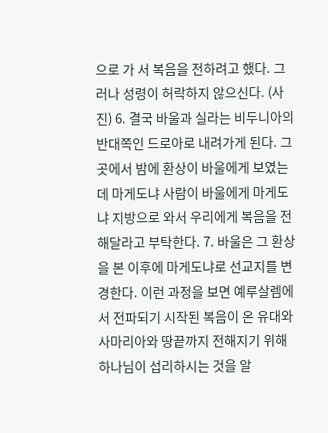으로 가 서 복음을 전하려고 했다. 그러나 성령이 허락하지 않으신다. (사진) 6. 결국 바울과 실라는 비두니아의 반대쪽인 드로아로 내려가게 된다. 그곳에서 밤에 환상이 바울에게 보였는데 마게도냐 사람이 바울에게 마게도냐 지방으로 와서 우리에게 복음을 전해달라고 부탁한다. 7. 바울은 그 환상을 본 이후에 마게도냐로 선교지를 변경한다. 이런 과정을 보면 예루살렘에서 전파되기 시작된 복음이 온 유대와 사마리아와 땅끝까지 전해지기 위해 하나님이 섭리하시는 것을 알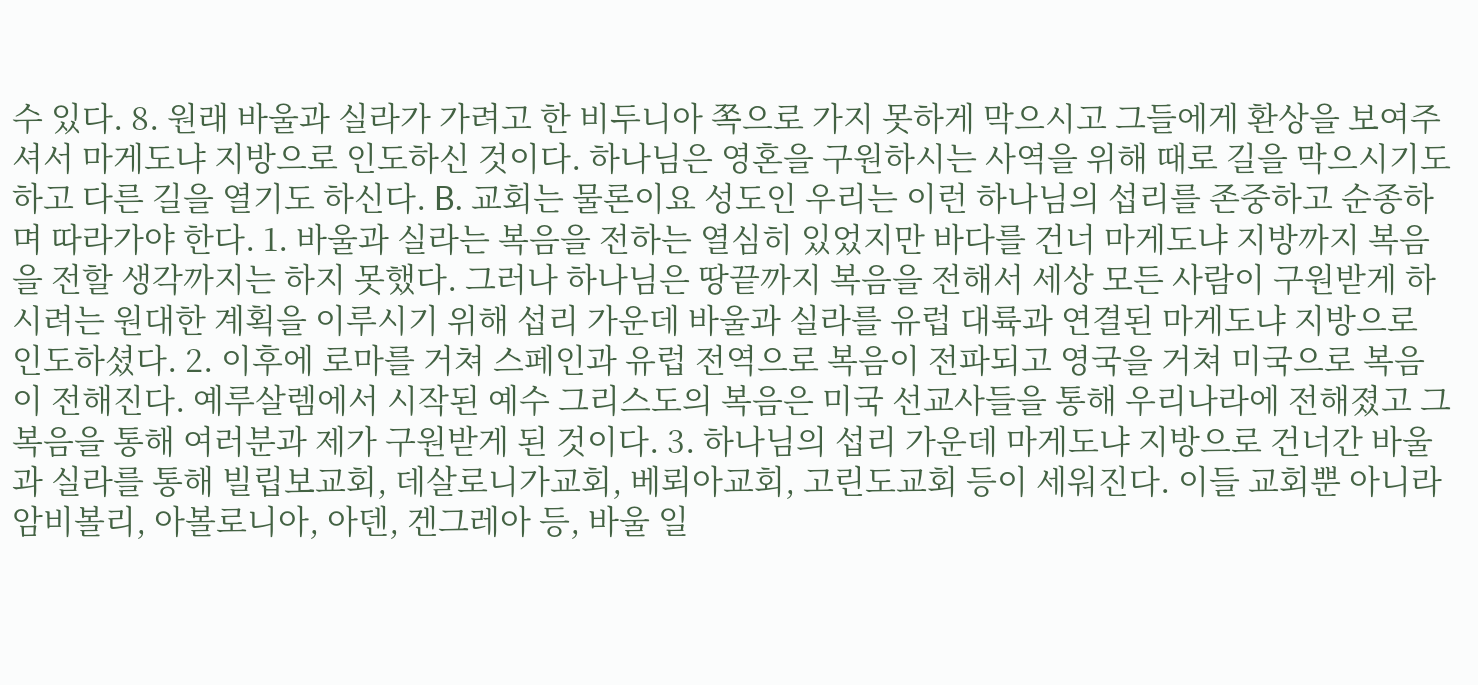수 있다. 8. 원래 바울과 실라가 가려고 한 비두니아 쪽으로 가지 못하게 막으시고 그들에게 환상을 보여주셔서 마게도냐 지방으로 인도하신 것이다. 하나님은 영혼을 구원하시는 사역을 위해 때로 길을 막으시기도 하고 다른 길을 열기도 하신다. B. 교회는 물론이요 성도인 우리는 이런 하나님의 섭리를 존중하고 순종하며 따라가야 한다. 1. 바울과 실라는 복음을 전하는 열심히 있었지만 바다를 건너 마게도냐 지방까지 복음을 전할 생각까지는 하지 못했다. 그러나 하나님은 땅끝까지 복음을 전해서 세상 모든 사람이 구원받게 하시려는 원대한 계획을 이루시기 위해 섭리 가운데 바울과 실라를 유럽 대륙과 연결된 마게도냐 지방으로 인도하셨다. 2. 이후에 로마를 거쳐 스페인과 유럽 전역으로 복음이 전파되고 영국을 거쳐 미국으로 복음이 전해진다. 예루살렘에서 시작된 예수 그리스도의 복음은 미국 선교사들을 통해 우리나라에 전해졌고 그 복음을 통해 여러분과 제가 구원받게 된 것이다. 3. 하나님의 섭리 가운데 마게도냐 지방으로 건너간 바울과 실라를 통해 빌립보교회, 데살로니가교회, 베뢰아교회, 고린도교회 등이 세워진다. 이들 교회뿐 아니라 암비볼리, 아볼로니아, 아덴, 겐그레아 등, 바울 일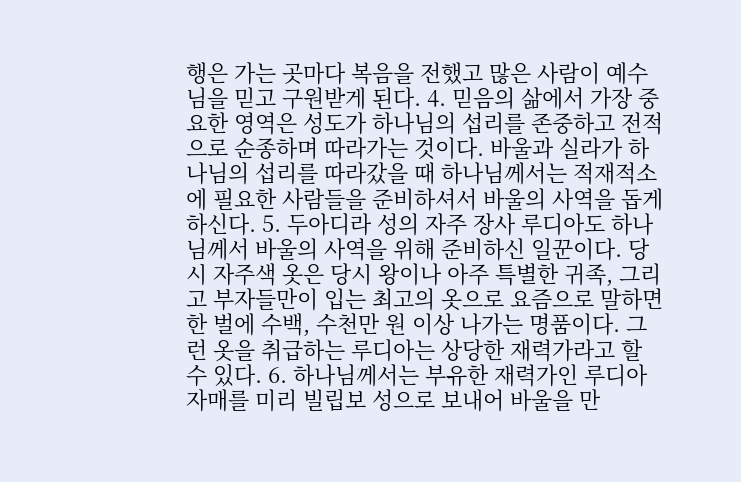행은 가는 곳마다 복음을 전했고 많은 사람이 예수님을 믿고 구원받게 된다. 4. 믿음의 삶에서 가장 중요한 영역은 성도가 하나님의 섭리를 존중하고 전적으로 순종하며 따라가는 것이다. 바울과 실라가 하나님의 섭리를 따라갔을 때 하나님께서는 적재적소에 필요한 사람들을 준비하셔서 바울의 사역을 돕게 하신다. 5. 두아디라 성의 자주 장사 루디아도 하나님께서 바울의 사역을 위해 준비하신 일꾼이다. 당시 자주색 옷은 당시 왕이나 아주 특별한 귀족, 그리고 부자들만이 입는 최고의 옷으로 요즘으로 말하면 한 벌에 수백, 수천만 원 이상 나가는 명품이다. 그런 옷을 취급하는 루디아는 상당한 재력가라고 할 수 있다. 6. 하나님께서는 부유한 재력가인 루디아 자매를 미리 빌립보 성으로 보내어 바울을 만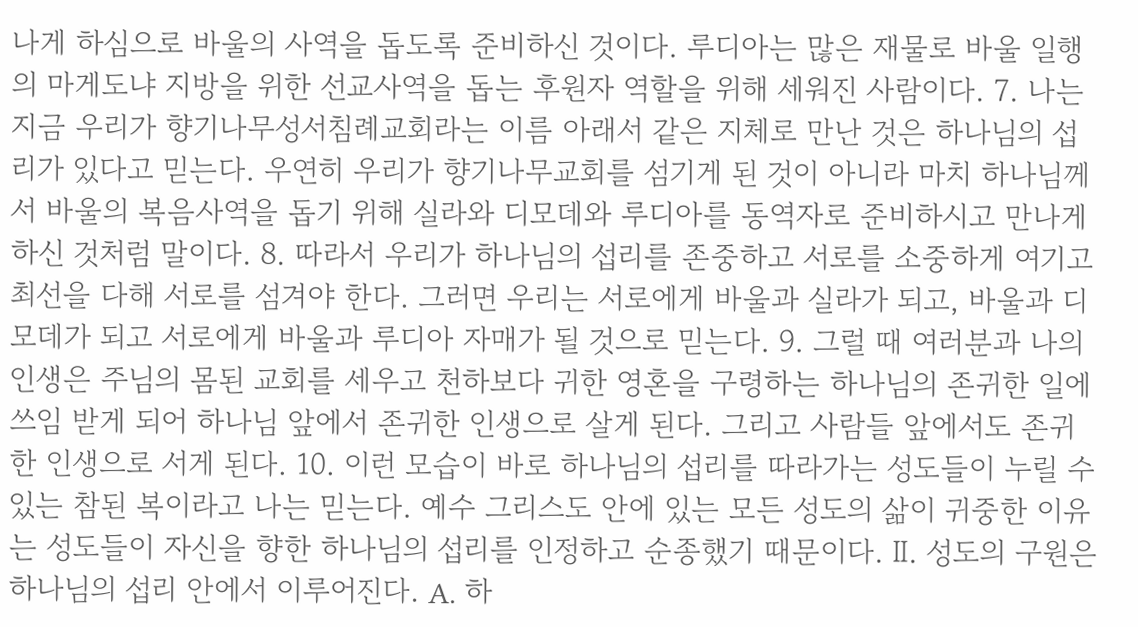나게 하심으로 바울의 사역을 돕도록 준비하신 것이다. 루디아는 많은 재물로 바울 일행의 마게도냐 지방을 위한 선교사역을 돕는 후원자 역할을 위해 세워진 사람이다. 7. 나는 지금 우리가 향기나무성서침례교회라는 이름 아래서 같은 지체로 만난 것은 하나님의 섭리가 있다고 믿는다. 우연히 우리가 향기나무교회를 섬기게 된 것이 아니라 마치 하나님께서 바울의 복음사역을 돕기 위해 실라와 디모데와 루디아를 동역자로 준비하시고 만나게 하신 것처럼 말이다. 8. 따라서 우리가 하나님의 섭리를 존중하고 서로를 소중하게 여기고 최선을 다해 서로를 섬겨야 한다. 그러면 우리는 서로에게 바울과 실라가 되고, 바울과 디모데가 되고 서로에게 바울과 루디아 자매가 될 것으로 믿는다. 9. 그럴 때 여러분과 나의 인생은 주님의 몸된 교회를 세우고 천하보다 귀한 영혼을 구령하는 하나님의 존귀한 일에 쓰임 받게 되어 하나님 앞에서 존귀한 인생으로 살게 된다. 그리고 사람들 앞에서도 존귀한 인생으로 서게 된다. 10. 이런 모습이 바로 하나님의 섭리를 따라가는 성도들이 누릴 수 있는 참된 복이라고 나는 믿는다. 예수 그리스도 안에 있는 모든 성도의 삶이 귀중한 이유는 성도들이 자신을 향한 하나님의 섭리를 인정하고 순종했기 때문이다. Ⅱ. 성도의 구원은 하나님의 섭리 안에서 이루어진다. A. 하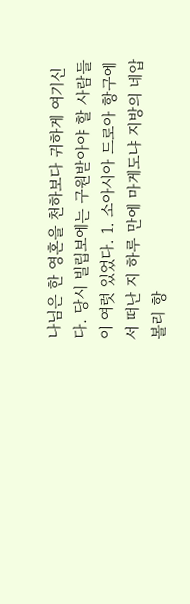나님은 한 영혼을 천하보다 귀하게 여기신다. 당시 빌립보에는 구원받아야 할 사람들이 여럿 있었다. 1. 소아시아 드로아 항구에서 떠난 지 하루 만에 마게도냐 지방의 네압볼리 항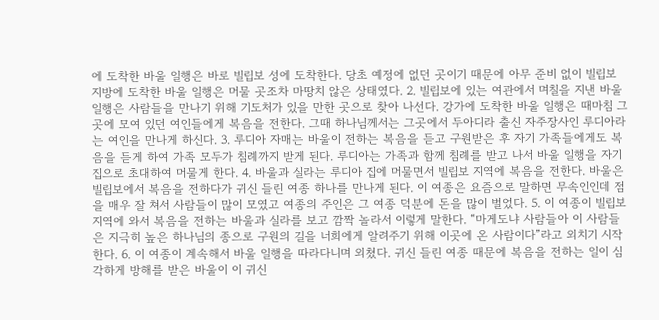에 도착한 바울 일행은 바로 빌립보 성에 도착한다. 당초 예정에 없던 곳이기 때문에 아무 준비 없이 빌립보 지방에 도착한 바울 일행은 머물 곳조차 마땅치 않은 상태였다. 2. 빌립보에 있는 여관에서 며칠을 지낸 바울 일행은 사람들을 만나기 위해 기도처가 있을 만한 곳으로 찾아 나선다. 강가에 도착한 바울 일행은 때마침 그곳에 모여 있던 여인들에게 복음을 전한다. 그때 하나님께서는 그곳에서 두아디라 출신 자주장사인 루디아라는 여인을 만나게 하신다. 3. 루디아 자매는 바울이 전하는 복음을 듣고 구원받은 후 자기 가족들에게도 복음을 듣게 하여 가족 모두가 침례까지 받게 된다. 루디아는 가족과 함께 침례를 받고 나서 바울 일행을 자기 집으로 초대하여 머물게 한다. 4. 바울과 실라는 루디아 집에 머물면서 빌립보 지역에 복음을 전한다. 바울은 빌립보에서 복음을 전하다가 귀신 들린 여종 하나를 만나게 된다. 이 여종은 요즘으로 말하면 무속인인데 점을 매우 잘 쳐서 사람들이 많이 모였고 여종의 주인은 그 여종 덕분에 돈을 많이 벌었다. 5. 이 여종이 빌립보 지역에 와서 복음을 전하는 바울과 실라를 보고 깜짝 놀라서 이렇게 말한다. “마게도냐 사람들아 이 사람들은 지극히 높은 하나님의 종으로 구원의 길을 너희에게 알려주기 위해 이곳에 온 사람이다”라고 외치기 시작한다. 6. 이 여종이 계속해서 바울 일행을 따라다니며 외쳤다. 귀신 들린 여종 때문에 복음을 전하는 일이 심각하게 방해를 받은 바울이 이 귀신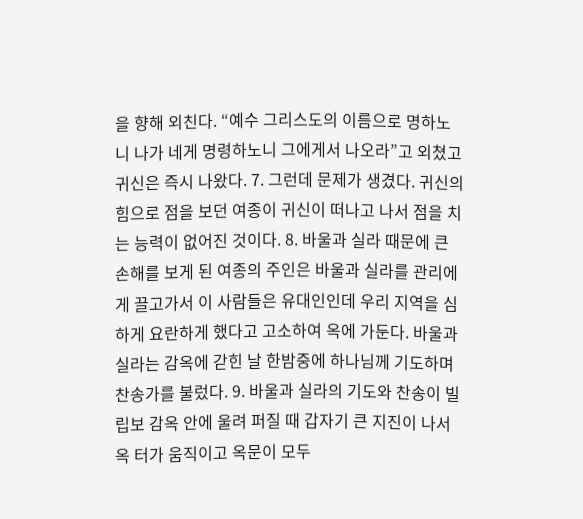을 향해 외친다. “예수 그리스도의 이름으로 명하노니 나가 네게 명령하노니 그에게서 나오라”고 외쳤고 귀신은 즉시 나왔다. 7. 그런데 문제가 생겼다. 귀신의 힘으로 점을 보던 여종이 귀신이 떠나고 나서 점을 치는 능력이 없어진 것이다. 8. 바울과 실라 때문에 큰 손해를 보게 된 여종의 주인은 바울과 실라를 관리에게 끌고가서 이 사람들은 유대인인데 우리 지역을 심하게 요란하게 했다고 고소하여 옥에 가둔다. 바울과 실라는 감옥에 갇힌 날 한밤중에 하나님께 기도하며 찬송가를 불렀다. 9. 바울과 실라의 기도와 찬송이 빌립보 감옥 안에 울려 퍼질 때 갑자기 큰 지진이 나서 옥 터가 움직이고 옥문이 모두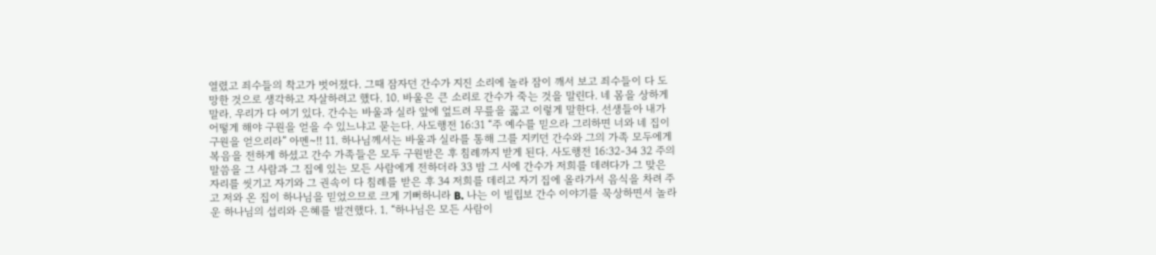열렸고 죄수들의 착고가 벗어졌다. 그때 잠자던 간수가 지진 소리에 놀라 잠이 깨서 보고 죄수들이 다 도망한 것으로 생각하고 자살하려고 했다. 10. 바울은 큰 소리로 간수가 죽는 것을 말린다. 네 몸을 상하게 말라. 우리가 다 여기 있다. 간수는 바울과 실라 앞에 엎드려 무릎을 꿇고 이렇게 말한다. 선생들아 내가 어떻게 해야 구원을 얻을 수 있느냐고 묻는다. 사도행전 16:31 “주 예수를 믿으라 그리하면 너와 네 집이 구원을 얻으리라” 아멘~!! 11. 하나님께서는 바울과 실라를 통해 그를 지키던 간수와 그의 가족 모두에게 복음을 전하게 하셨고 간수 가족들은 모두 구원받은 후 침례까지 받게 된다. 사도행전 16:32-34 32 주의 말씀을 그 사람과 그 집에 있는 모든 사람에게 전하더라 33 밤 그 시에 간수가 저희를 데려다가 그 맞은 자리를 씻기고 자기와 그 권속이 다 침례를 받은 후 34 저희를 데리고 자기 집에 올라가서 음식을 차려 주고 저와 온 집이 하나님을 믿었으므로 크게 기뻐하니라 B. 나는 이 빌립보 간수 이야기를 묵상하면서 놀라운 하나님의 섭리와 은혜를 발견했다. 1. “하나님은 모든 사람이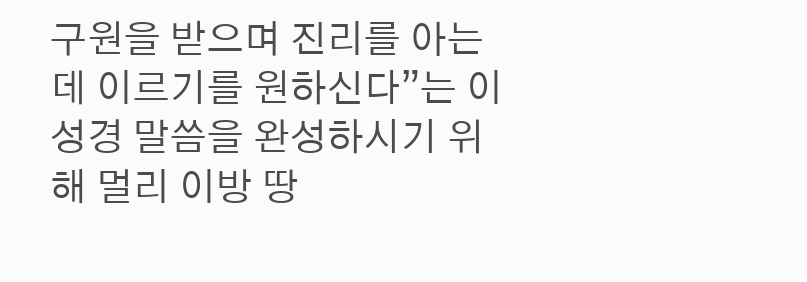구원을 받으며 진리를 아는 데 이르기를 원하신다”는 이 성경 말씀을 완성하시기 위해 멀리 이방 땅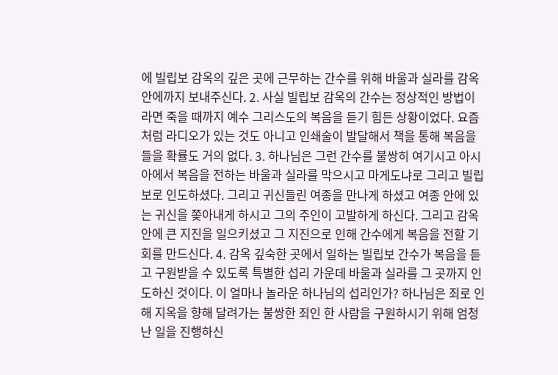에 빌립보 감옥의 깊은 곳에 근무하는 간수를 위해 바울과 실라를 감옥 안에까지 보내주신다. 2. 사실 빌립보 감옥의 간수는 정상적인 방법이라면 죽을 때까지 예수 그리스도의 복음을 듣기 힘든 상황이었다. 요즘처럼 라디오가 있는 것도 아니고 인쇄술이 발달해서 책을 통해 복음을 들을 확률도 거의 없다. 3. 하나님은 그런 간수를 불쌍히 여기시고 아시아에서 복음을 전하는 바울과 실라를 막으시고 마게도냐로 그리고 빌립보로 인도하셨다. 그리고 귀신들린 여종을 만나게 하셨고 여종 안에 있는 귀신을 쫒아내게 하시고 그의 주인이 고발하게 하신다. 그리고 감옥 안에 큰 지진을 일으키셨고 그 지진으로 인해 간수에게 복음을 전할 기회를 만드신다. 4. 감옥 깊숙한 곳에서 일하는 빌립보 간수가 복음을 듣고 구원받을 수 있도록 특별한 섭리 가운데 바울과 실라를 그 곳까지 인도하신 것이다. 이 얼마나 놀라운 하나님의 섭리인가? 하나님은 죄로 인해 지옥을 향해 달려가는 불쌍한 죄인 한 사람을 구원하시기 위해 엄청난 일을 진행하신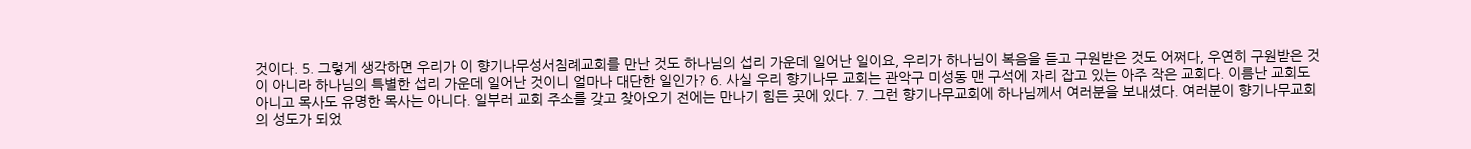것이다. 5. 그렇게 생각하면 우리가 이 향기나무성서침례교회를 만난 것도 하나님의 섭리 가운데 일어난 일이요, 우리가 하나님이 복음을 듣고 구원받은 것도 어쩌다, 우연히 구원받은 것이 아니라 하나님의 특별한 섭리 가운데 일어난 것이니 얼마나 대단한 일인가? 6. 사실 우리 향기나무 교회는 관악구 미성동 맨 구석에 자리 잡고 있는 아주 작은 교회다. 이름난 교회도 아니고 목사도 유명한 목사는 아니다. 일부러 교회 주소를 갖고 찾아오기 전에는 만나기 힘든 곳에 있다. 7. 그런 향기나무교회에 하나님께서 여러분을 보내셨다. 여러분이 향기나무교회의 성도가 되었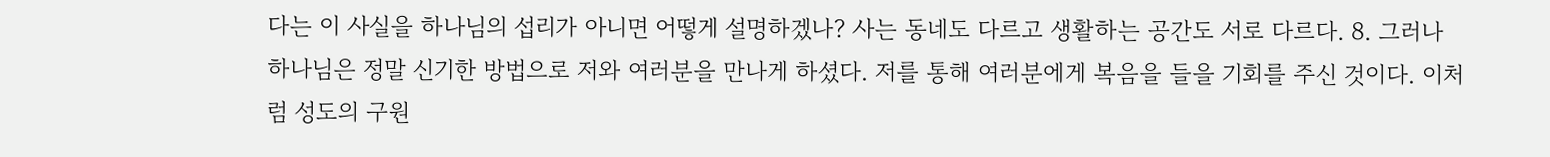다는 이 사실을 하나님의 섭리가 아니면 어떻게 설명하겠나? 사는 동네도 다르고 생활하는 공간도 서로 다르다. 8. 그러나 하나님은 정말 신기한 방법으로 저와 여러분을 만나게 하셨다. 저를 통해 여러분에게 복음을 들을 기회를 주신 것이다. 이처럼 성도의 구원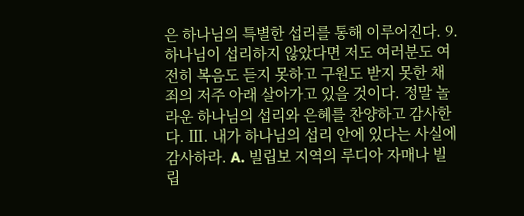은 하나님의 특별한 섭리를 통해 이루어진다. 9. 하나님이 섭리하지 않았다면 저도 여러분도 여전히 복음도 듣지 못하고 구원도 받지 못한 채 죄의 저주 아래 살아가고 있을 것이다. 정말 놀라운 하나님의 섭리와 은혜를 찬양하고 감사한다. Ⅲ. 내가 하나님의 섭리 안에 있다는 사실에 감사하라. A. 빌립보 지역의 루디아 자매나 빌립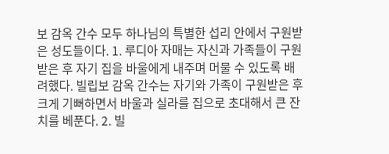보 감옥 간수 모두 하나님의 특별한 섭리 안에서 구원받은 성도들이다. 1. 루디아 자매는 자신과 가족들이 구원받은 후 자기 집을 바울에게 내주며 머물 수 있도록 배려했다. 빌립보 감옥 간수는 자기와 가족이 구원받은 후 크게 기뻐하면서 바울과 실라를 집으로 초대해서 큰 잔치를 베푼다. 2. 빌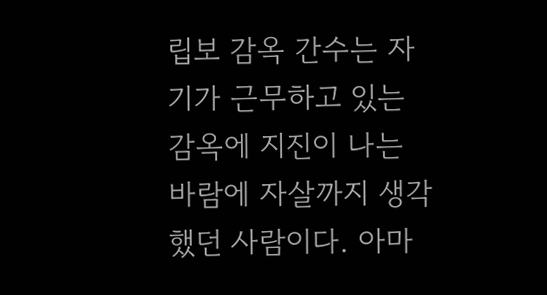립보 감옥 간수는 자기가 근무하고 있는 감옥에 지진이 나는 바람에 자살까지 생각했던 사람이다. 아마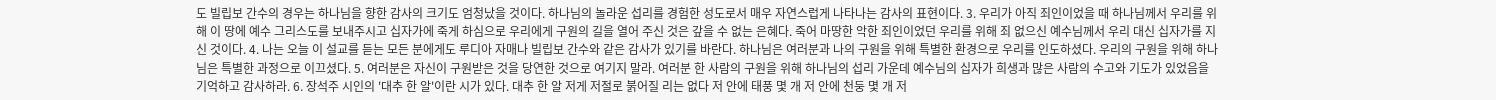도 빌립보 간수의 경우는 하나님을 향한 감사의 크기도 엄청났을 것이다. 하나님의 놀라운 섭리를 경험한 성도로서 매우 자연스럽게 나타나는 감사의 표현이다. 3. 우리가 아직 죄인이었을 때 하나님께서 우리를 위해 이 땅에 예수 그리스도를 보내주시고 십자가에 죽게 하심으로 우리에게 구원의 길을 열어 주신 것은 갚을 수 없는 은혜다. 죽어 마땅한 악한 죄인이었던 우리를 위해 죄 없으신 예수님께서 우리 대신 십자가를 지신 것이다. 4. 나는 오늘 이 설교를 듣는 모든 분에게도 루디아 자매나 빌립보 간수와 같은 감사가 있기를 바란다. 하나님은 여러분과 나의 구원을 위해 특별한 환경으로 우리를 인도하셨다. 우리의 구원을 위해 하나님은 특별한 과정으로 이끄셨다. 5. 여러분은 자신이 구원받은 것을 당연한 것으로 여기지 말라. 여러분 한 사람의 구원을 위해 하나님의 섭리 가운데 예수님의 십자가 희생과 많은 사람의 수고와 기도가 있었음을 기억하고 감사하라. 6. 장석주 시인의 '대추 한 알'이란 시가 있다. 대추 한 알 저게 저절로 붉어질 리는 없다 저 안에 태풍 몇 개 저 안에 천둥 몇 개 저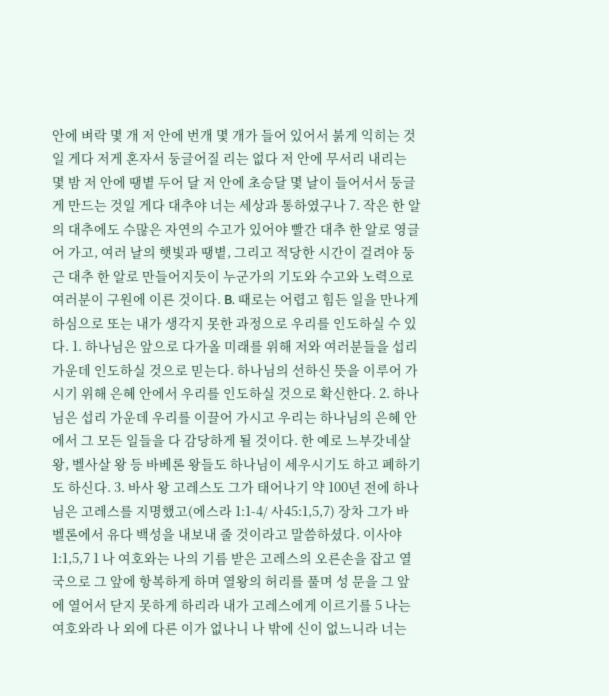안에 벼락 몇 개 저 안에 번개 몇 개가 들어 있어서 붉게 익히는 것일 게다 저게 혼자서 둥글어질 리는 없다 저 안에 무서리 내리는 몇 밤 저 안에 땡볕 두어 달 저 안에 초승달 몇 날이 들어서서 둥글게 만드는 것일 게다 대추야 너는 세상과 통하였구나 7. 작은 한 알의 대추에도 수많은 자연의 수고가 있어야 빨간 대추 한 알로 영글어 가고, 여러 날의 햇빛과 땡볕, 그리고 적당한 시간이 걸려야 둥근 대추 한 알로 만들어지듯이 누군가의 기도와 수고와 노력으로 여러분이 구원에 이른 것이다. B. 때로는 어렵고 힘든 일을 만나게 하심으로 또는 내가 생각지 못한 과정으로 우리를 인도하실 수 있다. 1. 하나님은 앞으로 다가올 미래를 위해 저와 여러분들을 섭리 가운데 인도하실 것으로 믿는다. 하나님의 선하신 뜻을 이루어 가시기 위해 은혜 안에서 우리를 인도하실 것으로 확신한다. 2. 하나님은 섭리 가운데 우리를 이끌어 가시고 우리는 하나님의 은혜 안에서 그 모든 일들을 다 감당하게 될 것이다. 한 예로 느부갓네살왕, 벨사살 왕 등 바베론 왕들도 하나님이 세우시기도 하고 폐하기도 하신다. 3. 바사 왕 고레스도 그가 태어나기 약 100년 전에 하나님은 고레스를 지명했고(에스라 1:1-4/ 사45:1,5,7) 장차 그가 바벨론에서 유다 백성을 내보내 줄 것이라고 말씀하셨다. 이사야 1:1,5,7 1 나 여호와는 나의 기름 받은 고레스의 오른손을 잡고 열국으로 그 앞에 항복하게 하며 열왕의 허리를 풀며 성 문을 그 앞에 열어서 닫지 못하게 하리라 내가 고레스에게 이르기를 5 나는 여호와라 나 외에 다른 이가 없나니 나 밖에 신이 없느니라 너는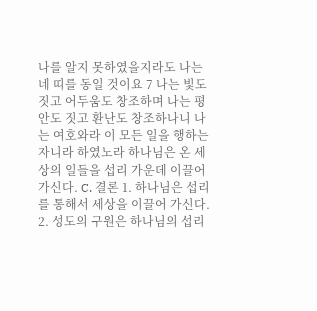나를 알지 못하였을지라도 나는 네 띠를 동일 것이요 7 나는 빛도 짓고 어두움도 창조하며 나는 평안도 짓고 환난도 창조하나니 나는 여호와라 이 모든 일을 행하는 자니라 하였노라 하나님은 온 세상의 일들을 섭리 가운데 이끌어 가신다. C. 결론 1. 하나님은 섭리를 통해서 세상을 이끌어 가신다. 2. 성도의 구원은 하나님의 섭리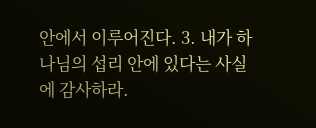안에서 이루어진다. 3. 내가 하나님의 섭리 안에 있다는 사실에 감사하라.